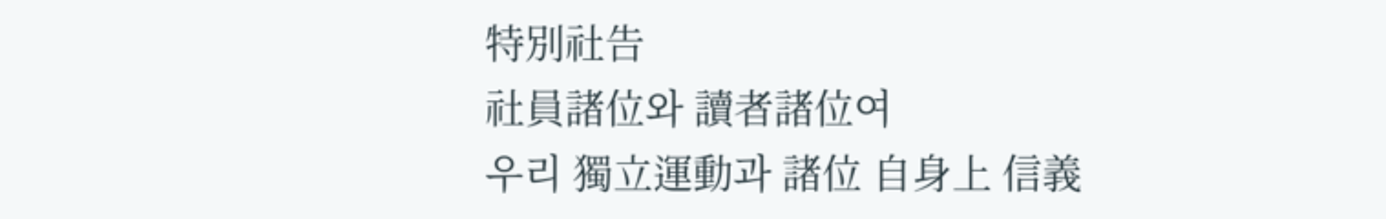特別社告
社員諸位와 讀者諸位여
우리 獨立運動과 諸位 自身上 信義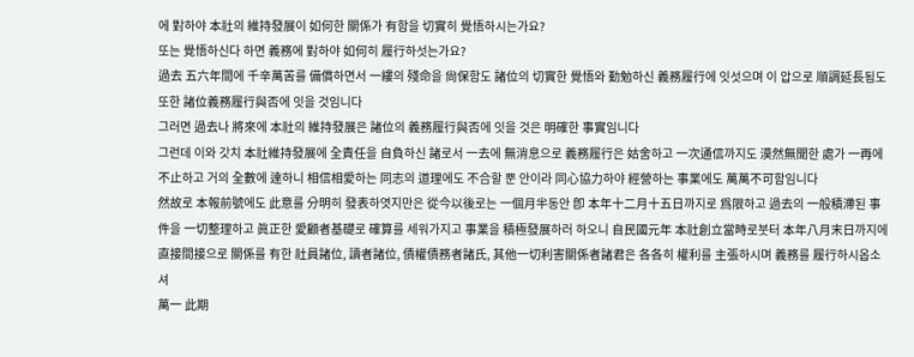에 對하야 本社의 維持發展이 如何한 關係가 有함을 切實히 覺悟하시는가요?
또는 覺悟하신다 하면 義務에 對하야 如何히 履行하섯는가요?
過去 五六年間에 千辛萬苦를 備償하면서 一縷의 殘命을 尙保함도 諸位의 切實한 覺悟와 勤勉하신 義務履行에 잇섯으며 이 압으로 順調延長됨도 또한 諸位義務履行與否에 잇을 것임니다
그러면 過去나 將來에 本社의 維持發展은 諸位의 義務履行與否에 잇을 것은 明確한 事實임니다
그런데 이와 갓치 本社維持發展에 全責任을 自負하신 諸로서 一去에 無消息으로 義務履行은 姑舍하고 一次通信까지도 漠然無聞한 處가 一再에 不止하고 거의 全數에 達하니 相信相愛하는 同志의 道理에도 不合할 뿐 안이라 同心協力하야 經營하는 事業에도 萬萬不可함임니다
然故로 本報前號에도 此意를 分明히 發表하엿지만은 從今以後로는 一個月半동안 卽 本年十二月十五日까지로 爲限하고 過去의 一般積滯된 事件을 一切整理하고 眞正한 愛顧者基礎로 確算를 세워가지고 事業을 積極發展하러 하오니 自民國元年 本社創立當時로붓터 本年八月末日까지에 直接間接으로 關係를 有한 社員諸位, 讀者諸位, 債權債務者諸氏, 其他一切利害關係者諸君은 各各히 權利를 主張하시며 義務를 履行하시옵소셔
萬一 此期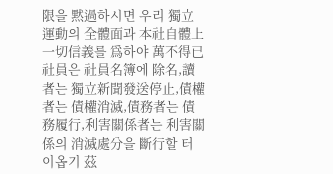限을 黙過하시면 우리 獨立運動의 全體面과 本社自體上一切信義를 爲하야 萬不得已 社員은 社員名簿에 除名,讀者는 獨立新聞發送停止,債權者는 債權消滅,債務者는 債務履行,利害關係者는 利害關係의 消滅處分을 斷行할 터이옵기 茲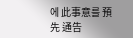에 此事意를 預先 通告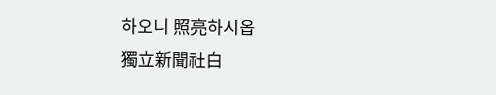하오니 照亮하시옵
獨立新聞社白